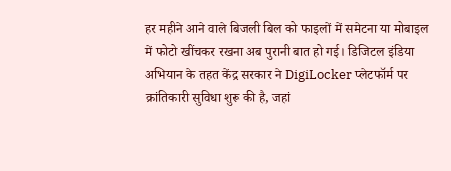हर महीने आने वाले बिजली बिल को फाइलों में समेटना या मोबाइल में फोटो खींचकर रखना अब पुरानी बात हो गई। डिजिटल इंडिया अभियान के तहत केंद्र सरकार ने DigiLocker प्लेटफॉर्म पर क्रांतिकारी सुविधा शुरू की है, जहां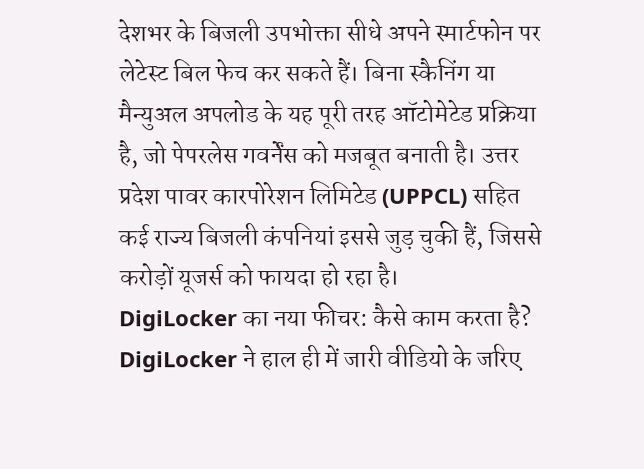देशभर के बिजली उपभोक्ता सीधे अपने स्मार्टफोन पर लेटेस्ट बिल फेच कर सकते हैं। बिना स्कैनिंग या मैन्युअल अपलोड के यह पूरी तरह ऑटोमेटेड प्रक्रिया है, जो पेपरलेस गवर्नेंस को मजबूत बनाती है। उत्तर प्रदेश पावर कारपोरेशन लिमिटेड (UPPCL) सहित कई राज्य बिजली कंपनियां इससे जुड़ चुकी हैं, जिससे करोड़ों यूजर्स को फायदा हो रहा है।
DigiLocker का नया फीचर: कैसे काम करता है?
DigiLocker ने हाल ही में जारी वीडियो के जरिए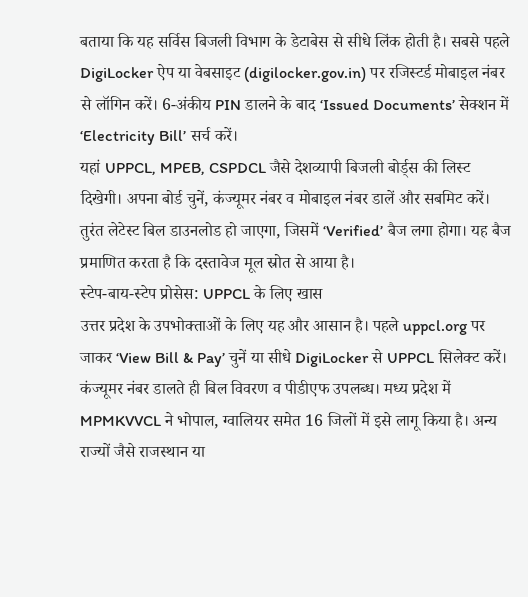बताया कि यह सर्विस बिजली विभाग के डेटाबेस से सीधे लिंक होती है। सबसे पहले DigiLocker ऐप या वेबसाइट (digilocker.gov.in) पर रजिस्टर्ड मोबाइल नंबर से लॉगिन करें। 6-अंकीय PIN डालने के बाद ‘Issued Documents’ सेक्शन में ‘Electricity Bill’ सर्च करें।
यहां UPPCL, MPEB, CSPDCL जैसे देशव्यापी बिजली बोर्ड्स की लिस्ट दिखेगी। अपना बोर्ड चुनें, कंज्यूमर नंबर व मोबाइल नंबर डालें और सबमिट करें। तुरंत लेटेस्ट बिल डाउनलोड हो जाएगा, जिसमें ‘Verified’ बैज लगा होगा। यह बैज प्रमाणित करता है कि दस्तावेज मूल स्रोत से आया है।
स्टेप-बाय-स्टेप प्रोसेस: UPPCL के लिए खास
उत्तर प्रदेश के उपभोक्ताओं के लिए यह और आसान है। पहले uppcl.org पर जाकर ‘View Bill & Pay’ चुनें या सीधे DigiLocker से UPPCL सिलेक्ट करें। कंज्यूमर नंबर डालते ही बिल विवरण व पीडीएफ उपलब्ध। मध्य प्रदेश में MPMKVVCL ने भोपाल, ग्वालियर समेत 16 जिलों में इसे लागू किया है। अन्य राज्यों जैसे राजस्थान या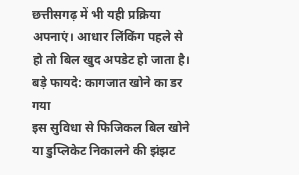छत्तीसगढ़ में भी यही प्रक्रिया अपनाएं। आधार लिंकिंग पहले से हो तो बिल खुद अपडेट हो जाता है।
बड़े फायदे: कागजात खोने का डर गया
इस सुविधा से फिजिकल बिल खोने या डुप्लिकेट निकालने की झंझट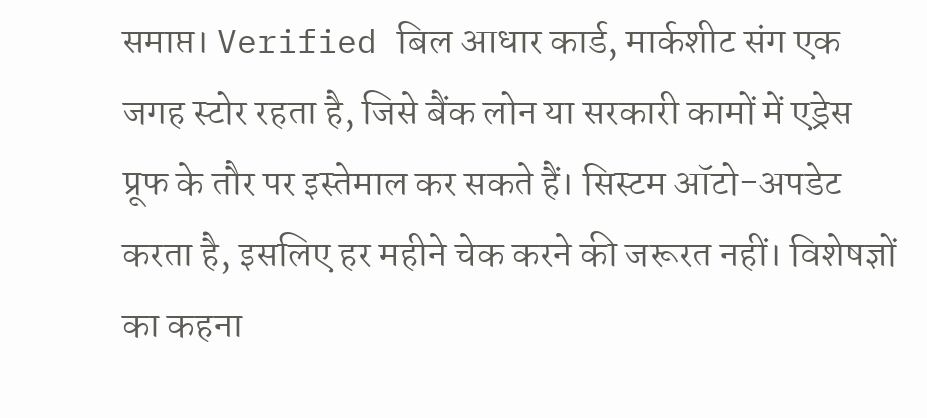समाप्त। Verified बिल आधार कार्ड, मार्कशीट संग एक जगह स्टोर रहता है, जिसे बैंक लोन या सरकारी कामों में एड्रेस प्रूफ के तौर पर इस्तेमाल कर सकते हैं। सिस्टम ऑटो-अपडेट करता है, इसलिए हर महीने चेक करने की जरूरत नहीं। विशेषज्ञों का कहना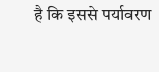है कि इससे पर्यावरण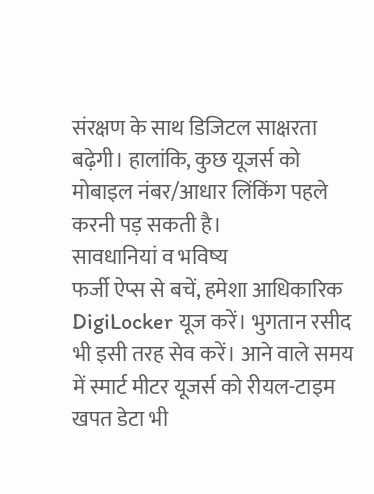संरक्षण के साथ डिजिटल साक्षरता बढ़ेगी। हालांकि, कुछ यूजर्स को मोबाइल नंबर/आधार लिंकिंग पहले करनी पड़ सकती है।
सावधानियां व भविष्य
फर्जी ऐप्स से बचें, हमेशा आधिकारिक DigiLocker यूज करें। भुगतान रसीद भी इसी तरह सेव करें। आने वाले समय में स्मार्ट मीटर यूजर्स को रीयल-टाइम खपत डेटा भी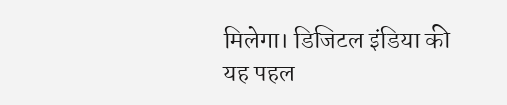मिलेगा। डिजिटल इंडिया की यह पहल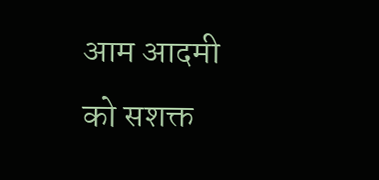आम आदमी को सशक्त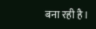बना रही है।